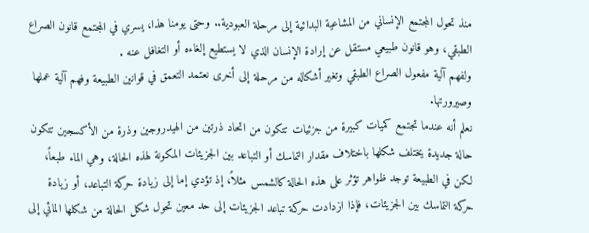منذ تحول المجتمع الإنساني من المشاعية البدائية إلى مرحلة العبودية.. وحتى يومنا هذا، يسري في المجتمع قانون الصراع الطبقي، وهو قانون طبيعي مستقل عن إرادة الإنسان الذي لا يستطيع إلغاءه أو التغافل عنه .
ولفهم آلية مفعول الصراع الطبقي وتغير أشكاله من مرحلة إلى أخرى نعتمد التعمق في قوانين الطبيعة وفهم آلية عملها وصيرورتها.
نعلم أنه عندما تجتمع كميات كبيرة من جزئيات تتكون من اتحاد ذرتين من الهيدروجين وذرة من الأكسجين تتكون حالة جديدة يختلف شكلها باختلاف مقدار التماسك أو التباعد بين الجزيئات المكونة لهذه الحالة، وهي الماء طبعاً، لكن في الطبيعة توجد ظواهر تؤثر على هذه الحالة كالشمس مثلاً، إذ تؤدي إما إلى زيادة حركة التباعد، أو زيادة حركة التماسك بين الجزيئات، فإذا ازدادت حركة تباعد الجزيئات إلى حد معين تحول شكل الحالة من شكلها المائي إلى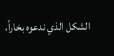الشكل الذي ندعوه بخاراً،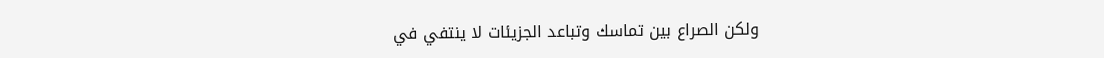ولكن الصراع بين تماسك وتباعد الجزيئات لا ينتفي في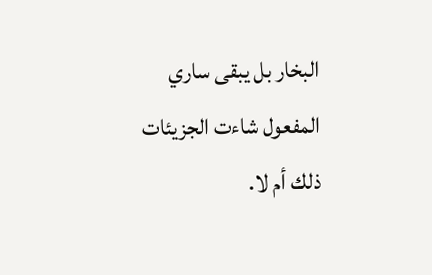البخار بل يبقى ساري المفعول شاءت الجزيئات ذلك أم لا.